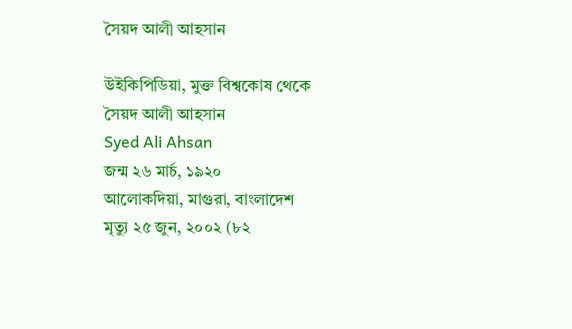সৈয়দ আলী আহসান

উইকিপিডিয়া, মুক্ত বিশ্বকোষ থেকে
সৈয়দ আলী আহসান
Syed Ali Ahsan
জন্ম ২৬ মার্চ, ১৯২০
আলোকদিয়া, মাগুরা, বাংলাদেশ
মৃত্যু ২৫ জুন, ২০০২ (৮২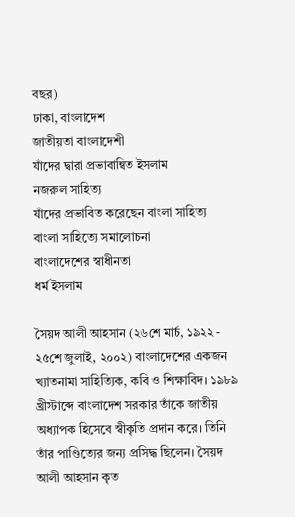বছর)
ঢাকা, বাংলাদেশ
জাতীয়তা বাংলাদেশী
যাঁদের দ্বারা প্রভাবান্বিত ইসলাম
নজরুল সাহিত্য
যাঁদের প্রভাবিত করেছেন বাংলা সাহিত্য
বাংলা সাহিত্যে সমালোচনা
বাংলাদেশের স্বাধীনতা
ধর্ম ইসলাম

সৈয়দ আলী আহসান (২৬শে মার্চ, ১৯২২ - ২৫শে জুলাই, ২০০২) বাংলাদেশের একজন খ্যাতনামা সাহিত্যিক, কবি ও শিক্ষাবিদ। ১৯৮৯ খ্রীস্টাব্দে বাংলাদেশ সরকার তাঁকে জাতীয় অধ্যাপক হিসেবে স্বীকৃতি প্রদান করে। তিনি তাঁর পাণ্ডিত্যের জন্য প্রসিদ্ধ ছিলেন। সৈয়দ আলী আহসান কৃত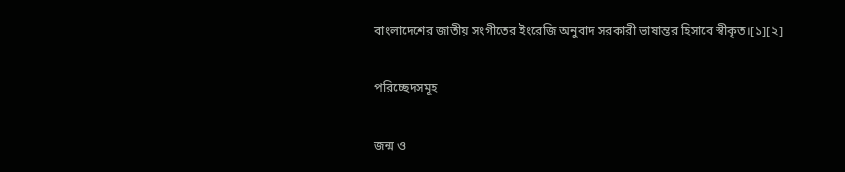বাংলাদেশের জাতীয় সংগীতের ইংরেজি অনুবাদ সরকারী ভাষান্তর হিসাবে স্বীকৃত।[১][২]

পরিচ্ছেদসমূহ

জন্ম ও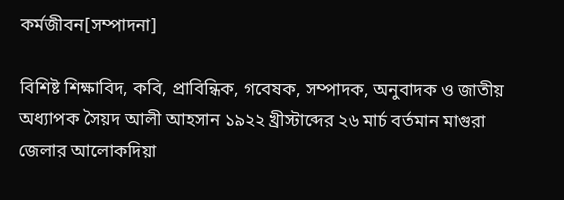কর্মজীবন[সম্পাদনা]

বিশিষ্ট শিক্ষাবিদ, কবি, প্রাবিন্ধিক, গবেষক, সম্পাদক, অনুবাদক ও জাতীয় অধ্যাপক সৈয়দ আলী আহসান ১৯২২ খ্রীস্টাব্দের ২৬ মার্চ বর্তমান মাগুরা জেলার আলোকদিয়া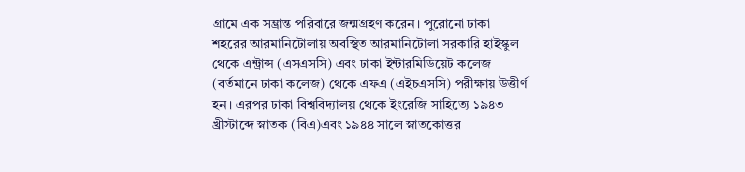গ্রামে এক সম্ভ্রান্ত পরিবারে জন্মগ্রহণ করেন। পুরোনো ঢাকা শহরের আরমানিটোলায় অবস্থিত আরমানিটোলা সরকারি হাইস্কুল থেকে এন্ট্রান্স (এসএসসি) এবং ঢাকা ইন্টারমিডিয়েট কলেজ (বর্তমানে ঢাকা কলেজ) থেকে এফএ (এইচএসসি) পরীক্ষায় উত্তীর্ণ হন। এরপর ঢাকা বিশ্ববিদ্যালয় থেকে ইংরেজি সাহিত্যে ১৯৪৩ খ্রীস্টাব্দে স্নাতক (বিএ)এবং ১৯৪৪ সালে স্নাতকোত্তর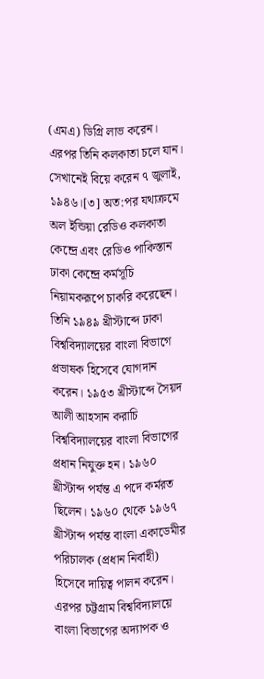(এমএ) ডিগ্রি লাভ করেন। এরপর তিনি কলকাতা চলে যান। সেখানেই বিয়ে করেন ৭ জুলাই, ১৯৪৬।[৩] অত:পর যথাক্রমে অল ইন্ডিয়া রেডিও কলকাতা কেন্দ্রে এবং রেডিও পাকিস্তান ঢাকা কেন্দ্রে কর্মসূচি নিয়ামকরূপে চাকরি করেছেন। তিনি ১৯৪৯ খ্রীস্টাব্দে ঢাকা বিশ্ববিদ্যালয়ের বাংলা বিভাগে প্রভাষক হিসেবে যোগদান করেন। ১৯৫৩ খ্রীস্টাব্দে সৈয়দ আলী আহসান করাচি বিশ্ববিদ্যালয়ের বাংলা বিভাগের প্রধান নিযুক্ত হন। ১৯৬০ খ্রীস্টাব্দ পর্যন্ত এ পদে কর্মরত ছিলেন। ১৯৬০ থেকে ১৯৬৭ খ্রীস্টাব্দ পর্যন্ত বাংলা একাডেমীর পরিচালক (প্রধান নির্বাহী) হিসেবে দায়িত্ব পালন করেন। এরপর চট্টগ্রাম বিশ্ববিদ্যালয়ে বাংলা বিভাগের অদ্যাপক ও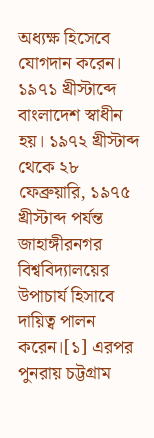অধ্যক্ষ হিসেবে যোগদান করেন। ১৯৭১ খ্রীস্টাব্দে বাংলাদেশ স্বাধীন হয়। ১৯৭২ খ্রীস্টাব্দ থেকে ২৮ ফেব্রুয়ারি, ১৯৭৫ খ্রীস্টাব্দ পর্যন্ত জাহাঙ্গীরনগর বিশ্ববিদ্যালয়ের উপাচার্য হিসাবে দায়িত্ব পালন করেন।[১] এরপর পুনরায় চট্টগ্রাম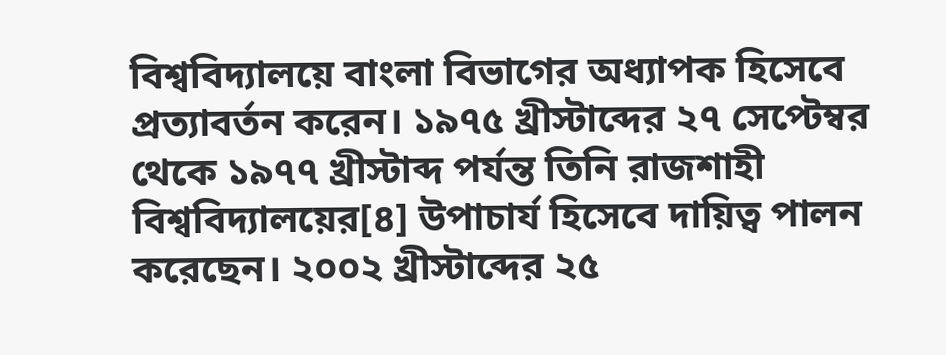বিশ্ববিদ্যালয়ে বাংলা বিভাগের অধ্যাপক হিসেবে প্রত্যাবর্তন করেন। ১৯৭৫ খ্রীস্টাব্দের ২৭ সেপ্টেম্বর থেকে ১৯৭৭ খ্রীস্টাব্দ পর্যন্ত তিনি রাজশাহী বিশ্ববিদ্যালয়ের[৪] উপাচার্য হিসেবে দায়িত্ব পালন করেছেন। ২০০২ খ্রীস্টাব্দের ২৫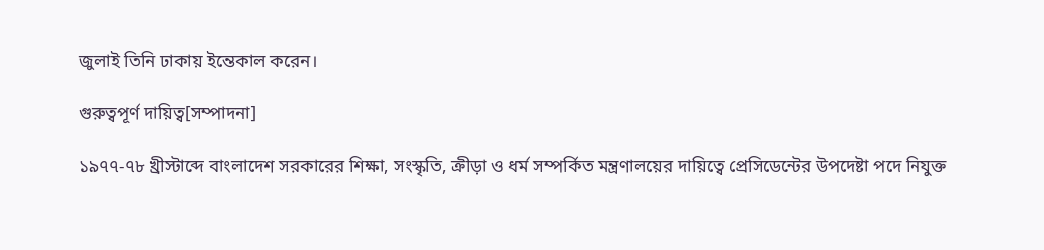জুলাই তিনি ঢাকায় ইন্তেকাল করেন।

গুরুত্বপূর্ণ দায়িত্ব[সম্পাদনা]

১৯৭৭-৭৮ খ্রীস্টাব্দে বাংলাদেশ সরকারের শিক্ষা, সংস্কৃতি, ক্রীড়া ও ধর্ম সম্পর্কিত মন্ত্রণালয়ের দায়িত্বে প্রেসিডেন্টের উপদেষ্টা পদে নিযুক্ত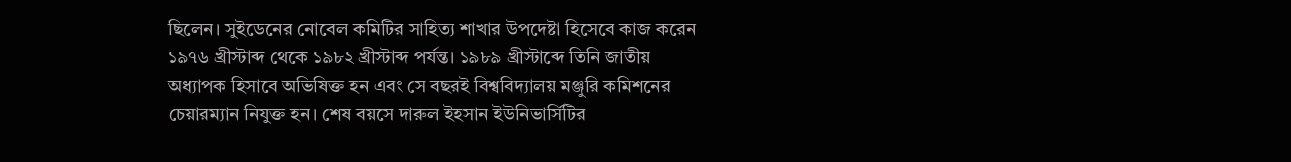ছিলেন। সুইডেনের নোবেল কমিটির সাহিত্য শাখার উপদেষ্টা হিসেবে কাজ করেন ১৯৭৬ খ্রীস্টাব্দ থেকে ১৯৮২ খ্রীস্টাব্দ পর্যন্ত। ১৯৮৯ খ্রীস্টাব্দে তিনি জাতীয় অধ্যাপক হিসাবে অভিষিক্ত হন এবং সে বছরই বিশ্ববিদ্যালয় মঞ্জুরি কমিশনের চেয়ারম্যান নিযুক্ত হন। শেষ বয়সে দারুল ইহসান ইউনিভার্সিটির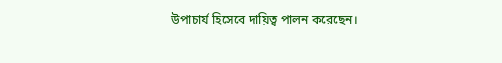উপাচার্য হিসেবে দায়িত্ব পালন করেছেন।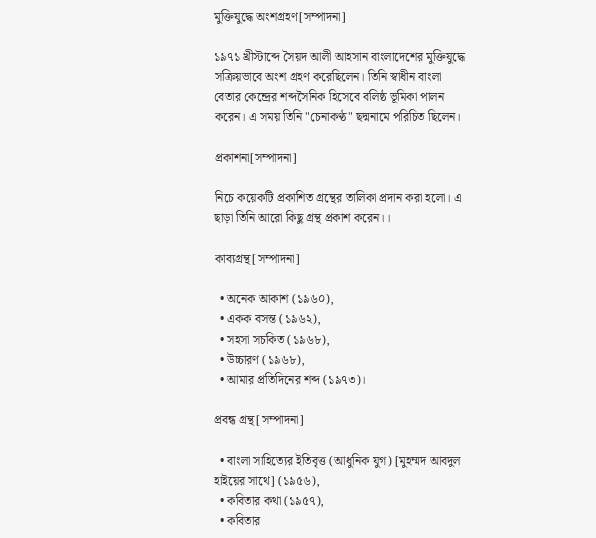মুক্তিযুদ্ধে অংশগ্রহণ[সম্পাদনা]

১৯৭১ খ্রীস্টাব্দে সৈয়দ আলী আহসান বাংলাদেশের মুক্তিযুদ্ধে সক্রিয়ভাবে অংশ গ্রহণ করেছিলেন। তিনি স্বাধীন বাংলা বেতার কেন্দ্রের শব্দসৈনিক হিসেবে বলিষ্ঠ ভূমিকা পালন করেন। এ সময় তিনি "চেনাকণ্ঠ" ছদ্মনামে পরিচিত ছিলেন।

প্রকাশনা[সম্পাদনা]

নিচে কয়েকটি প্রকাশিত গ্রন্থের তালিকা প্রদান করা হলো। এ ছাড়া তিনি আরো কিছু গ্রন্থ প্রকাশ করেন।।

কাব্যগ্রন্থ[সম্পাদনা]

  • অনেক আকাশ (১৯৬০),
  • একক বসন্ত (১৯৬২),
  • সহসা সচকিত (১৯৬৮),
  • উচ্চারণ (১৯৬৮),
  • আমার প্রতিদিনের শব্দ (১৯৭৩)।

প্রবন্ধ গ্রন্থ[সম্পাদনা]

  • বাংলা সাহিত্যের ইতিবৃত্ত (আধুনিক যুগ) [মুহম্মদ আবদুল হাইয়ের সাথে] (১৯৫৬),
  • কবিতার কথা (১৯৫৭),
  • কবিতার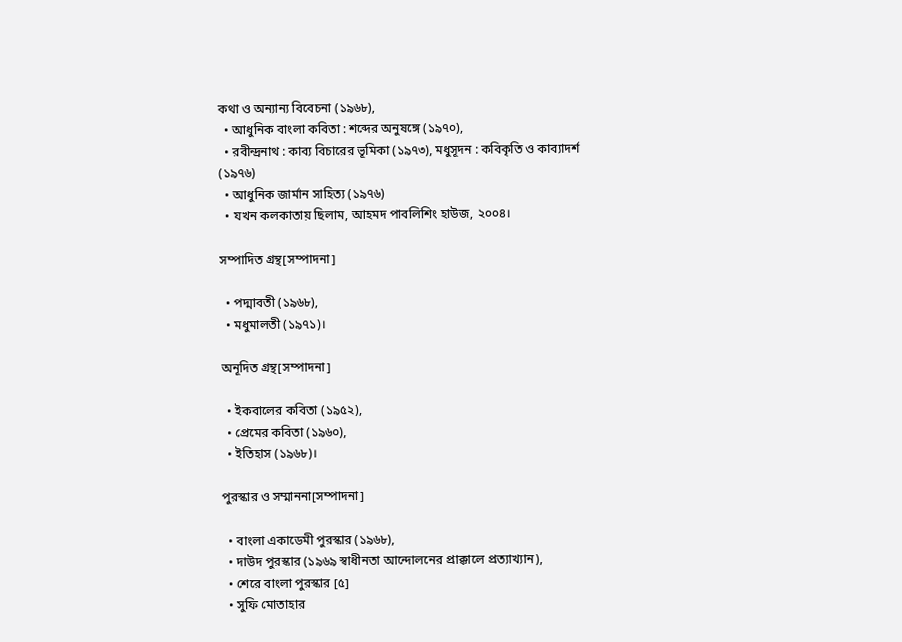কথা ও অন্যান্য বিবেচনা (১৯৬৮),
  • আধুনিক বাংলা কবিতা : শব্দের অনুষঙ্গে (১৯৭০),
  • রবীন্দ্রনাথ : কাব্য বিচারের ভূমিকা (১৯৭৩), মধুসূদন : কবিকৃতি ও কাব্যাদর্শ (১৯৭৬)
  • আধুনিক জার্মান সাহিত্য (১৯৭৬)
  • যখন কলকাতায় ছিলাম, আহমদ পাবলিশিং হাউজ, ২০০৪।

সম্পাদিত গ্রন্থ[সম্পাদনা]

  • পদ্মাবতী (১৯৬৮),
  • মধুমালতী (১৯৭১)।

অনূদিত গ্রন্থ[সম্পাদনা]

  • ইকবালের কবিতা (১৯৫২),
  • প্রেমের কবিতা (১৯৬০),
  • ইতিহাস (১৯৬৮)।

পুরস্কার ও সম্মাননা[সম্পাদনা]

  • বাংলা একাডেমী পুরস্কার (১৯৬৮),
  • দাউদ পুরস্কার (১৯৬৯ স্বাধীনতা আন্দোলনের প্রাক্কালে প্রত্যাখ্যান),
  • শেরে বাংলা পুরস্কার [৫]
  • সুফি মোতাহার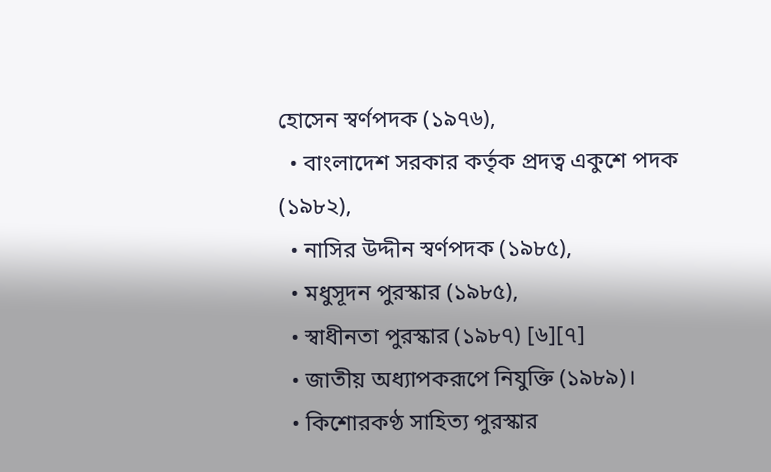হোসেন স্বর্ণপদক (১৯৭৬),
  • বাংলাদেশ সরকার কর্তৃক প্রদত্ব একুশে পদক (১৯৮২),
  • নাসির উদ্দীন স্বর্ণপদক (১৯৮৫),
  • মধুসূদন পুরস্কার (১৯৮৫),
  • স্বাধীনতা পুরস্কার (১৯৮৭) [৬][৭]
  • জাতীয় অধ্যাপকরূপে নিযুক্তি (১৯৮৯)।
  • কিশোরকণ্ঠ সাহিত্য পুরস্কার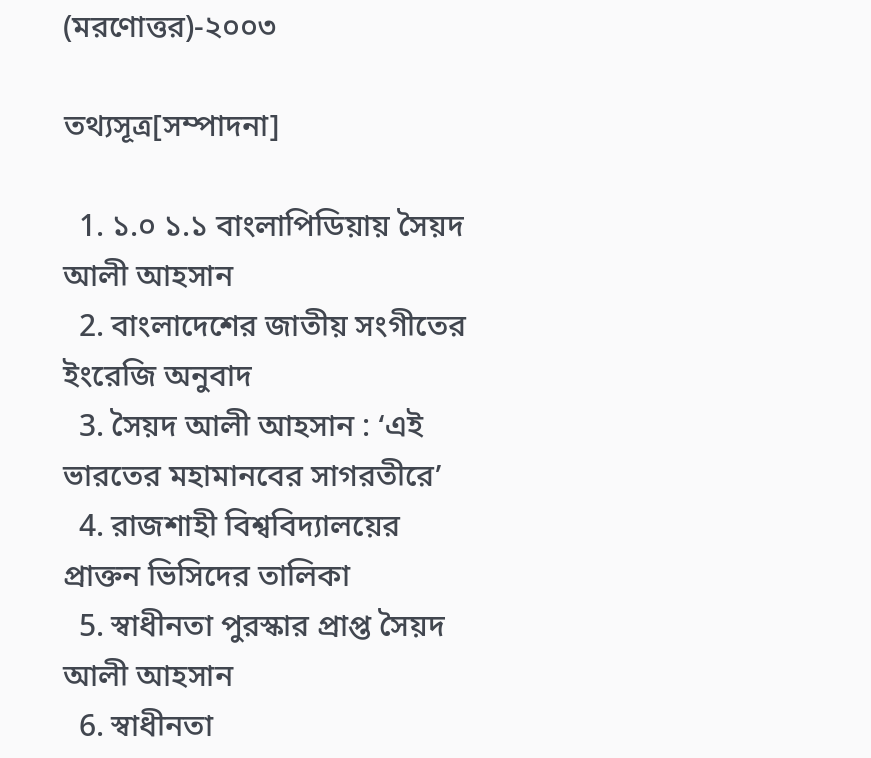(মরণোত্তর)-২০০৩

তথ্যসূত্র[সম্পাদনা]

  1. ১.০ ১.১ বাংলাপিডিয়ায় সৈয়দ আলী আহসান
  2. বাংলাদেশের জাতীয় সংগীতের ইংরেজি অনুবাদ
  3. সৈয়দ আলী আহসান : ‘এই ভারতের মহামানবের সাগরতীরে’
  4. রাজশাহী বিশ্ববিদ্যালয়ের প্রাক্তন ভিসিদের তালিকা
  5. স্বাধীনতা পুরস্কার প্রাপ্ত সৈয়দ আলী আহসান
  6. স্বাধীনতা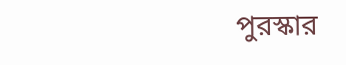পুরস্কার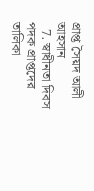প্রাপ্ত সৈয়দ আলী আহসান
  7. স্বাধীনতা দিবস পদক প্রাপ্তদের তালিকা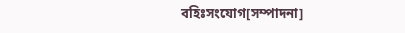বহিঃসংযোগ[সম্পাদনা]